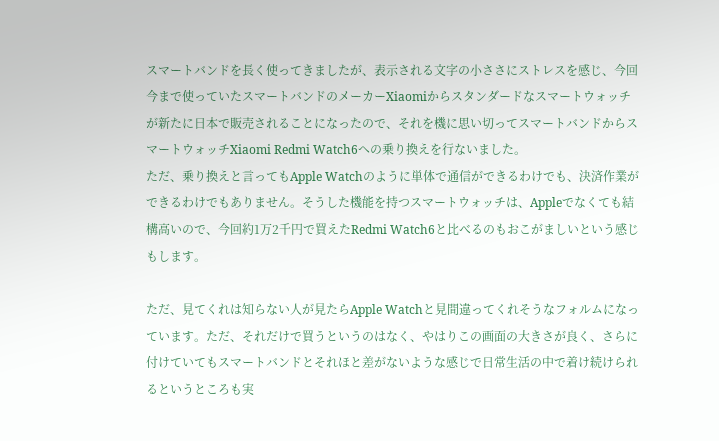スマートバンドを長く使ってきましたが、表示される文字の小ささにストレスを感じ、今回今まで使っていたスマートバンドのメーカーXiaomiからスタンダードなスマートウォッチが新たに日本で販売されることになったので、それを機に思い切ってスマートバンドからスマートウォッチXiaomi Redmi Watch6への乗り換えを行ないました。
ただ、乗り換えと言ってもApple Watchのように単体で通信ができるわけでも、決済作業ができるわけでもありません。そうした機能を持つスマートウォッチは、Appleでなくても結構高いので、今回約1万2千円で買えたRedmi Watch6と比べるのもおこがましいという感じもします。

ただ、見てくれは知らない人が見たらApple Watchと見間違ってくれそうなフォルムになっています。ただ、それだけで買うというのはなく、やはりこの画面の大きさが良く、さらに付けていてもスマートバンドとそれほと差がないような感じで日常生活の中で着け続けられるというところも実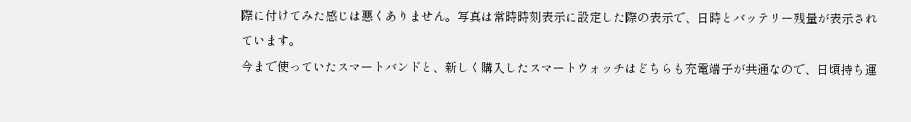際に付けてみた感じは悪くありません。写真は常時時刻表示に設定した際の表示で、日時とバッテリー残量が表示されています。
今まで使っていたスマートバンドと、新しく購入したスマートウォッチはどちらも充電端子が共通なので、日頃持ち運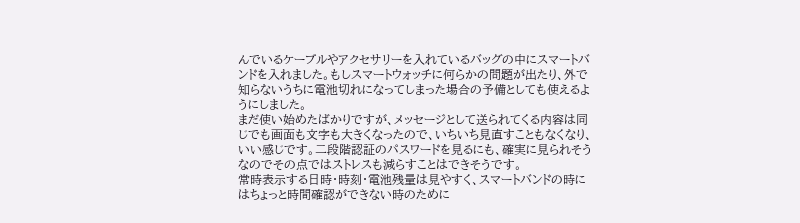んでいるケーブルやアクセサリーを入れているバッグの中にスマートバンドを入れました。もしスマートウォッチに何らかの問題が出たり、外で知らないうちに電池切れになってしまった場合の予備としても使えるようにしました。
まだ使い始めたばかりですが、メッセージとして送られてくる内容は同じでも画面も文字も大きくなったので、いちいち見直すこともなくなり、いい感じです。二段階認証のパスワードを見るにも、確実に見られそうなのでその点ではストレスも減らすことはできそうです。
常時表示する日時・時刻・電池残量は見やすく、スマートバンドの時にはちょっと時間確認ができない時のために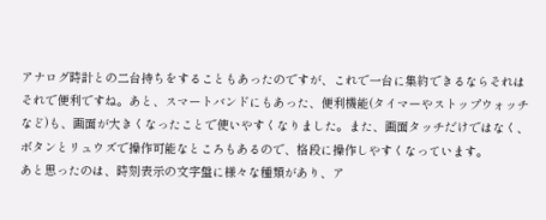アナログ時計との二台持ちをすることもあったのですが、これで一台に集約できるならそれはそれで便利ですね。あと、スマートバンドにもあった、便利機能(タイマーやストップウォッチなど)も、画面が大きくなったことで使いやすくなりました。また、画面タッチだけではなく、ボタンとリュウズで操作可能なところもあるので、格段に操作しやすくなっています。
あと思ったのは、時刻表示の文字盤に様々な種類があり、ア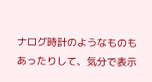ナログ時計のようなものもあったりして、気分で表示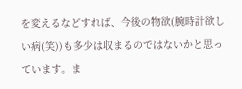を変えるなどすれば、今後の物欲(腕時計欲しい病(笑))も多少は収まるのではないかと思っています。ま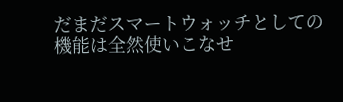だまだスマートウォッチとしての機能は全然使いこなせ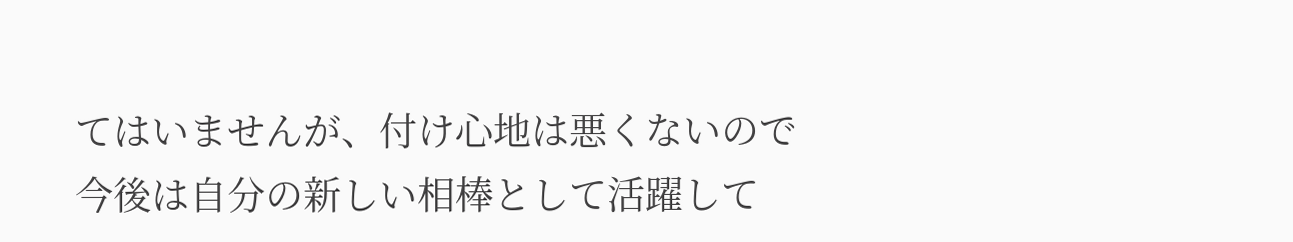てはいませんが、付け心地は悪くないので今後は自分の新しい相棒として活躍して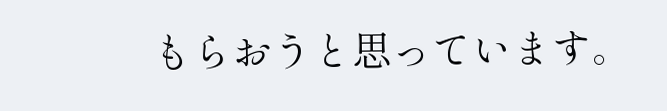もらおうと思っています。